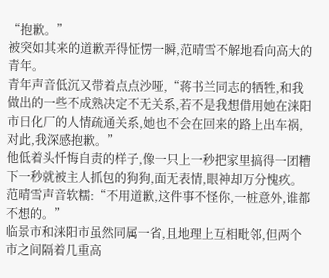“抱歉。”
被突如其来的道歉弄得怔愣一瞬,范晴雪不解地看向高大的青年。
青年声音低沉又带着点点沙哑,“蒋书兰同志的牺牲,和我做出的一些不成熟决定不无关系,若不是我想借用她在涞阳市日化厂的人情疏通关系,她也不会在回来的路上出车祸,对此,我深感抱歉。”
他低着头忏悔自责的样子,像一只上一秒把家里搞得一团糟下一秒就被主人抓包的狗狗,面无表情,眼神却万分愧疚。
范晴雪声音软糯:“不用道歉,这件事不怪你,一桩意外,谁都不想的。”
临景市和涞阳市虽然同属一省,且地理上互相毗邻,但两个市之间隔着几重高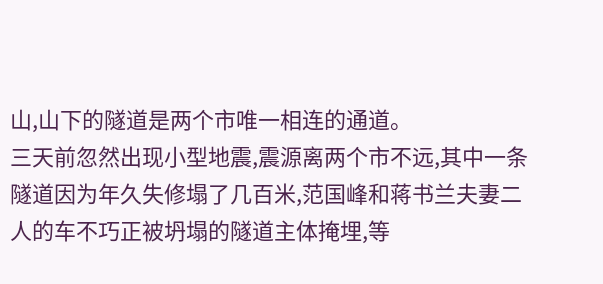山,山下的隧道是两个市唯一相连的通道。
三天前忽然出现小型地震,震源离两个市不远,其中一条隧道因为年久失修塌了几百米,范国峰和蒋书兰夫妻二人的车不巧正被坍塌的隧道主体掩埋,等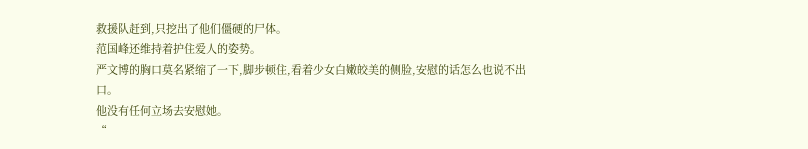救援队赶到,只挖出了他们僵硬的尸体。
范国峰还维持着护住爱人的姿势。
严文博的胸口莫名紧缩了一下,脚步顿住,看着少女白嫩皎美的侧脸,安慰的话怎么也说不出口。
他没有任何立场去安慰她。
“